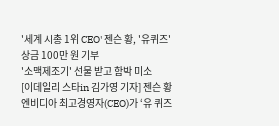'세계 시총 1위 CEO' 젠슨 황, '유퀴즈' 상금 100만 원 기부
'소맥제조기' 선물 받고 함박 미소
[이데일리 스타in 김가영 기자] 젠슨 황 엔비디아 최고경영자(CEO)가 ‘유 퀴즈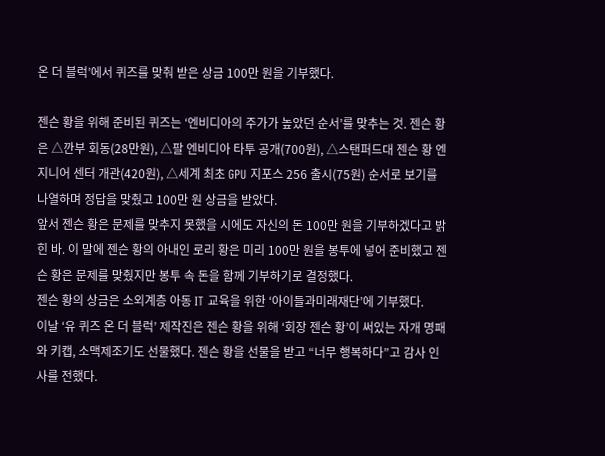온 더 블럭’에서 퀴즈를 맞춰 받은 상금 100만 원을 기부했다.

젠슨 황을 위해 준비된 퀴즈는 ‘엔비디아의 주가가 높았던 순서’를 맞추는 것. 젠슨 황은 △깐부 회동(28만원), △팔 엔비디아 타투 공개(700원), △스탠퍼드대 젠슨 황 엔지니어 센터 개관(420원), △세계 최초 GPU 지포스 256 출시(75원) 순서로 보기를 나열하며 정답을 맞췄고 100만 원 상금을 받았다.
앞서 젠슨 황은 문제를 맞추지 못했을 시에도 자신의 돈 100만 원을 기부하겠다고 밝힌 바. 이 말에 젠슨 황의 아내인 로리 황은 미리 100만 원을 봉투에 넣어 준비했고 젠슨 황은 문제를 맞췄지만 봉투 속 돈을 함께 기부하기로 결정했다.
젠슨 황의 상금은 소외계층 아동 IT 교육을 위한 ‘아이들과미래재단’에 기부했다.
이날 ‘유 퀴즈 온 더 블럭’ 제작진은 젠슨 황을 위해 ‘회장 젠슨 황’이 써있는 자개 명패와 키캡, 소맥제조기도 선물했다. 젠슨 황을 선물을 받고 “너무 행복하다”고 감사 인사를 전했다.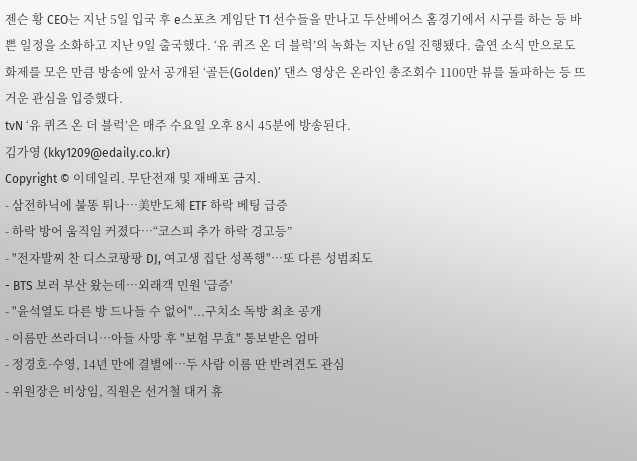젠슨 황 CEO는 지난 5일 입국 후 e스포츠 게임단 T1 선수들을 만나고 두산베어스 홈경기에서 시구를 하는 등 바쁜 일정을 소화하고 지난 9일 출국했다. ‘유 퀴즈 온 더 블럭’의 녹화는 지난 6일 진행됐다. 출연 소식 만으로도 화제를 모은 만큼 방송에 앞서 공개된 ‘골든(Golden)’ 댄스 영상은 온라인 총조회수 1100만 뷰를 돌파하는 등 뜨거운 관심을 입증했다.
tvN ‘유 퀴즈 온 더 블럭’은 매주 수요일 오후 8시 45분에 방송된다.
김가영 (kky1209@edaily.co.kr)
Copyright © 이데일리. 무단전재 및 재배포 금지.
- 삼전하닉에 불똥 튀나…美반도체 ETF 하락 베팅 급증
- 하락 방어 움직임 커졌다…“코스피 추가 하락 경고등”
- "전자발찌 찬 디스코팡팡 DJ, 여고생 집단 성폭행"…또 다른 성범죄도
- BTS 보러 부산 왔는데…외래객 민원 '급증'
- "윤석열도 다른 방 드나들 수 없어"...구치소 독방 최초 공개
- 이름만 쓰라더니…아들 사망 후 "보험 무효" 통보받은 엄마
- 정경호·수영, 14년 만에 결별에…두 사람 이름 딴 반려견도 관심
- 위원장은 비상임, 직원은 선거철 대거 휴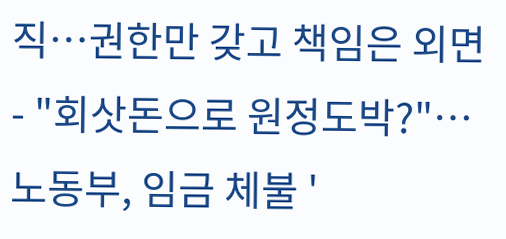직…권한만 갖고 책임은 외면
- "회삿돈으로 원정도박?"…노동부, 임금 체불 '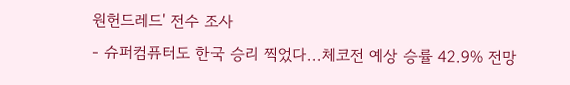원헌드레드' 전수 조사
- 슈퍼컴퓨터도 한국 승리 찍었다...체코전 예상 승률 42.9% 전망